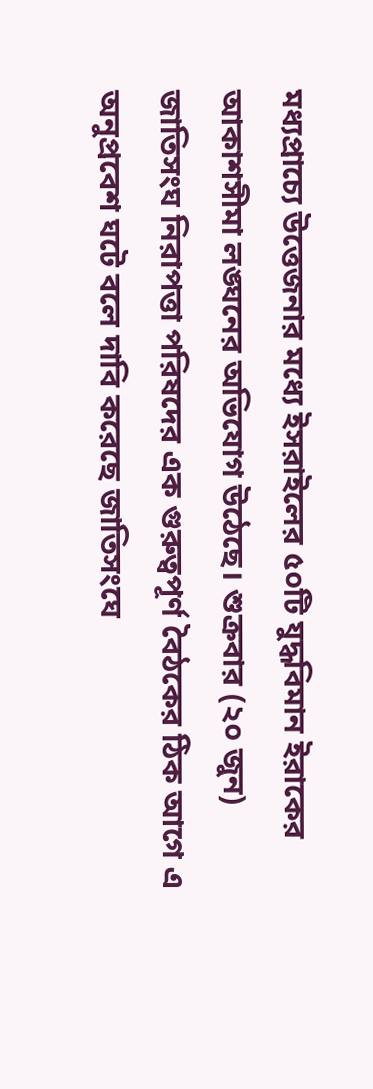মধ্যপ্রাচ্যে উত্তেজনার মধ্যে ইসরাইলের ৫০টি যুদ্ধবিমান ইরাকের আকাশসীমা লঙ্ঘনের অভিযোগ উঠেছে। শুক্রবার (২০ জুন) জাতিসংঘ নিরাপত্তা পরিষদের এক গুরুত্বপূর্ণ বৈঠকের ঠিক আগে এ অনুপ্রবেশ ঘটে বলে দাবি করেছে জাতিসংঘে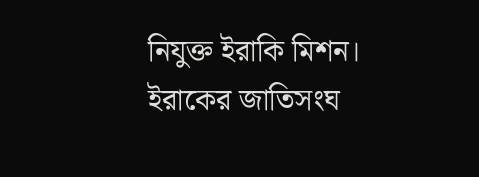নিযুক্ত ইরাকি মিশন।
ইরাকের জাতিসংঘ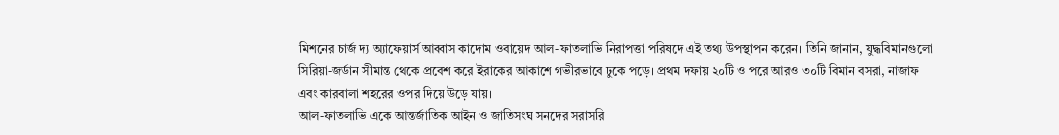মিশনের চার্জ দ্য অ্যাফেয়ার্স আব্বাস কাদোম ওবায়েদ আল-ফাতলাভি নিরাপত্তা পরিষদে এই তথ্য উপস্থাপন করেন। তিনি জানান, যুদ্ধবিমানগুলো সিরিয়া-জর্ডান সীমান্ত থেকে প্রবেশ করে ইরাকের আকাশে গভীরভাবে ঢুকে পড়ে। প্রথম দফায় ২০টি ও পরে আরও ৩০টি বিমান বসরা, নাজাফ এবং কারবালা শহরের ওপর দিয়ে উড়ে যায়।
আল-ফাতলাভি একে আন্তর্জাতিক আইন ও জাতিসংঘ সনদের সরাসরি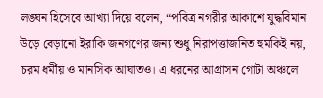লঙ্ঘন হিসেবে আখ্যা দিয়ে বলেন, “পবিত্র নগরীর আকাশে যুদ্ধবিমান উড়ে বেড়ানো ইরাকি জনগণের জন্য শুধু নিরাপত্তাজনিত হুমকিই নয়, চরম ধর্মীয় ও মানসিক আঘাতও। এ ধরনের আগ্রাসন গোটা অঞ্চলে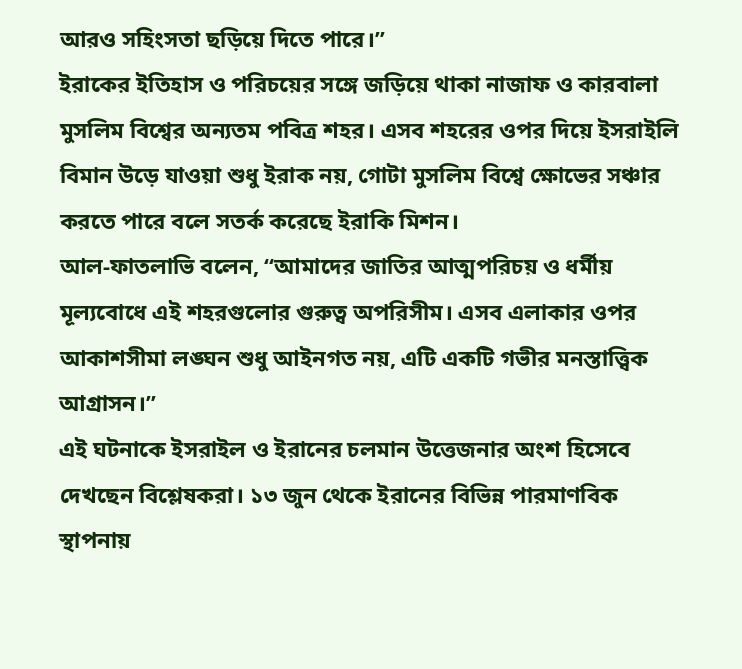আরও সহিংসতা ছড়িয়ে দিতে পারে।”
ইরাকের ইতিহাস ও পরিচয়ের সঙ্গে জড়িয়ে থাকা নাজাফ ও কারবালা মুসলিম বিশ্বের অন্যতম পবিত্র শহর। এসব শহরের ওপর দিয়ে ইসরাইলি বিমান উড়ে যাওয়া শুধু ইরাক নয়, গোটা মুসলিম বিশ্বে ক্ষোভের সঞ্চার করতে পারে বলে সতর্ক করেছে ইরাকি মিশন।
আল-ফাতলাভি বলেন, “আমাদের জাতির আত্মপরিচয় ও ধর্মীয় মূল্যবোধে এই শহরগুলোর গুরুত্ব অপরিসীম। এসব এলাকার ওপর আকাশসীমা লঙ্ঘন শুধু আইনগত নয়, এটি একটি গভীর মনস্তাত্ত্বিক আগ্রাসন।”
এই ঘটনাকে ইসরাইল ও ইরানের চলমান উত্তেজনার অংশ হিসেবে দেখছেন বিশ্লেষকরা। ১৩ জুন থেকে ইরানের বিভিন্ন পারমাণবিক স্থাপনায়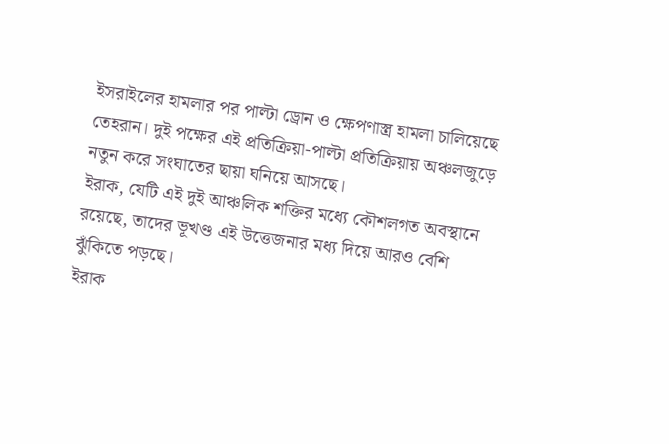ইসরাইলের হামলার পর পাল্টা ড্রোন ও ক্ষেপণাস্ত্র হামলা চালিয়েছে তেহরান। দুই পক্ষের এই প্রতিক্রিয়া-পাল্টা প্রতিক্রিয়ায় অঞ্চলজুড়ে নতুন করে সংঘাতের ছায়া ঘনিয়ে আসছে।
ইরাক, যেটি এই দুই আঞ্চলিক শক্তির মধ্যে কৌশলগত অবস্থানে রয়েছে, তাদের ভূখণ্ড এই উত্তেজনার মধ্য দিয়ে আরও বেশি ঝুঁকিতে পড়ছে।
ইরাক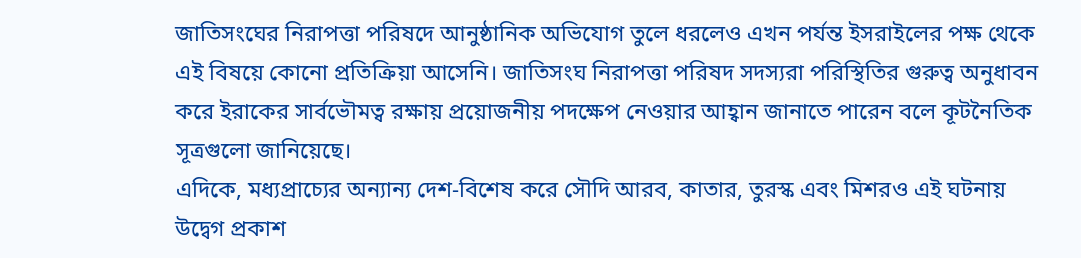জাতিসংঘের নিরাপত্তা পরিষদে আনুষ্ঠানিক অভিযোগ তুলে ধরলেও এখন পর্যন্ত ইসরাইলের পক্ষ থেকে এই বিষয়ে কোনো প্রতিক্রিয়া আসেনি। জাতিসংঘ নিরাপত্তা পরিষদ সদস্যরা পরিস্থিতির গুরুত্ব অনুধাবন করে ইরাকের সার্বভৌমত্ব রক্ষায় প্রয়োজনীয় পদক্ষেপ নেওয়ার আহ্বান জানাতে পারেন বলে কূটনৈতিক সূত্রগুলো জানিয়েছে।
এদিকে, মধ্যপ্রাচ্যের অন্যান্য দেশ-বিশেষ করে সৌদি আরব, কাতার, তুরস্ক এবং মিশরও এই ঘটনায় উদ্বেগ প্রকাশ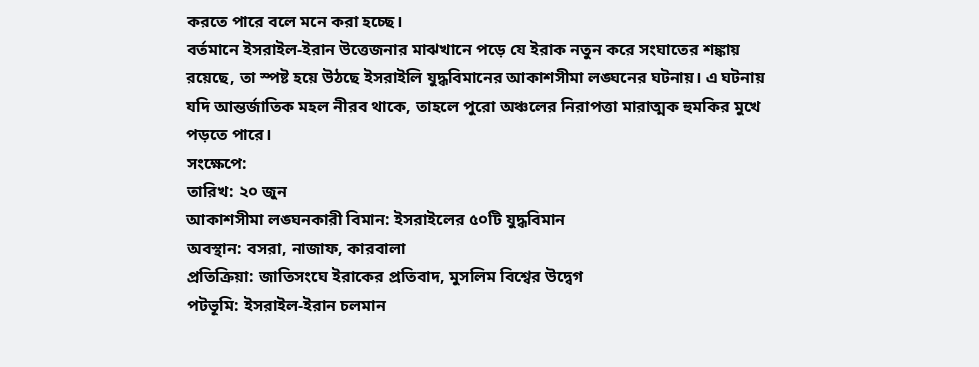করতে পারে বলে মনে করা হচ্ছে।
বর্তমানে ইসরাইল-ইরান উত্তেজনার মাঝখানে পড়ে যে ইরাক নতুন করে সংঘাতের শঙ্কায় রয়েছে, তা স্পষ্ট হয়ে উঠছে ইসরাইলি যুদ্ধবিমানের আকাশসীমা লঙ্ঘনের ঘটনায়। এ ঘটনায় যদি আন্তর্জাতিক মহল নীরব থাকে, তাহলে পুরো অঞ্চলের নিরাপত্তা মারাত্মক হুমকির মুখে পড়তে পারে।
সংক্ষেপে:
তারিখ: ২০ জুন
আকাশসীমা লঙ্ঘনকারী বিমান: ইসরাইলের ৫০টি যুদ্ধবিমান
অবস্থান: বসরা, নাজাফ, কারবালা
প্রতিক্রিয়া: জাতিসংঘে ইরাকের প্রতিবাদ, মুসলিম বিশ্বের উদ্বেগ
পটভূমি: ইসরাইল-ইরান চলমান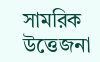সামরিক উত্তেজনা